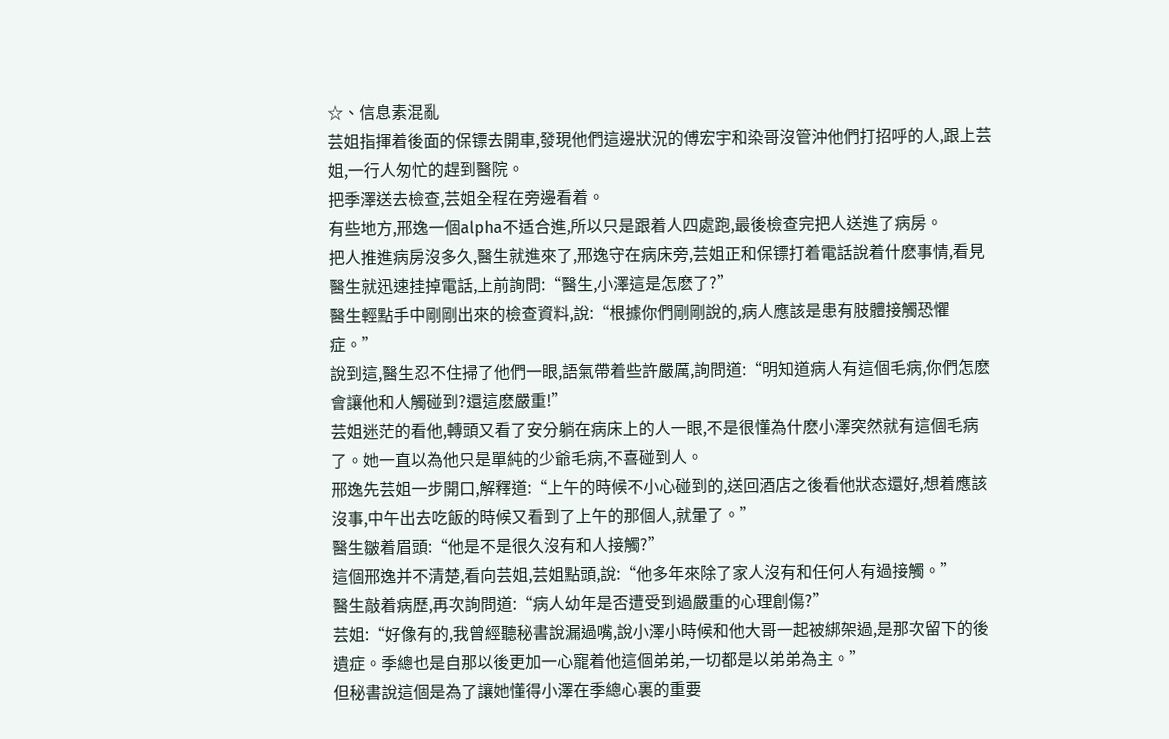☆、信息素混亂
芸姐指揮着後面的保镖去開車,發現他們這邊狀況的傅宏宇和染哥沒管沖他們打招呼的人,跟上芸姐,一行人匆忙的趕到醫院。
把季澤送去檢查,芸姐全程在旁邊看着。
有些地方,邢逸一個alpha不适合進,所以只是跟着人四處跑,最後檢查完把人送進了病房。
把人推進病房沒多久,醫生就進來了,邢逸守在病床旁,芸姐正和保镖打着電話說着什麽事情,看見醫生就迅速挂掉電話,上前詢問:“醫生,小澤這是怎麽了?”
醫生輕點手中剛剛出來的檢查資料,說:“根據你們剛剛說的,病人應該是患有肢體接觸恐懼症。”
說到這,醫生忍不住掃了他們一眼,語氣帶着些許嚴厲,詢問道:“明知道病人有這個毛病,你們怎麽會讓他和人觸碰到?還這麽嚴重!”
芸姐迷茫的看他,轉頭又看了安分躺在病床上的人一眼,不是很懂為什麽小澤突然就有這個毛病了。她一直以為他只是單純的少爺毛病,不喜碰到人。
邢逸先芸姐一步開口,解釋道:“上午的時候不小心碰到的,送回酒店之後看他狀态還好,想着應該沒事,中午出去吃飯的時候又看到了上午的那個人,就暈了。”
醫生皺着眉頭:“他是不是很久沒有和人接觸?”
這個邢逸并不清楚,看向芸姐,芸姐點頭,說:“他多年來除了家人沒有和任何人有過接觸。”
醫生敲着病歷,再次詢問道:“病人幼年是否遭受到過嚴重的心理創傷?”
芸姐:“好像有的,我曾經聽秘書說漏過嘴,說小澤小時候和他大哥一起被綁架過,是那次留下的後遺症。季總也是自那以後更加一心寵着他這個弟弟,一切都是以弟弟為主。”
但秘書說這個是為了讓她懂得小澤在季總心裏的重要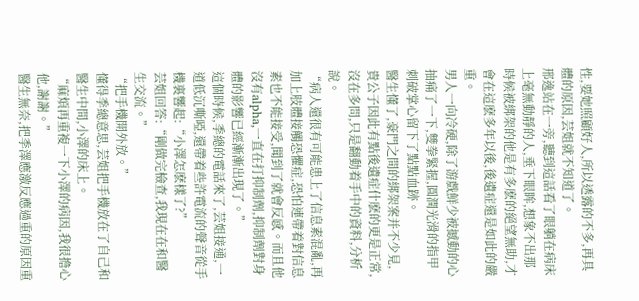性,要她照顧好人,所以透露的不多,再具體的原因,芸姐就不知道了。
邢逸站在一旁,聽到這話看了眼躺在病床上毫無動靜的人,垂下眼眸,想象不出那時候被綁架的他是有多麽的絕望無助,才會在這麽多年以後,後遺症還是如此的嚴重。
男人一向冷硬,除了游戲鮮少被撼動的心抽痛了一下,雙拳緊握,圓潤光滑的指甲刺破掌心留下了點點血跡。
醫生懂了,豪門之間的綁架案并不少見,貴公子因此有點後遺症什麽的更是正常,沒在多問,只是翻動着手中的資料,分析說。
“病人還很有可能患上了信息素混亂,再加上肢體接觸恐懼症,恐怕連帶着對信息素也不能接受,聞到了就會反感。而且他沒有alpha,一直在打抑制劑,抑制劑對身體的影響已經漸漸出現了。”
這個時候,季總的電話來了,芸姐接通,一道低沉嘶啞,還帶着些許電流的聲音從手機裏響起:“小澤怎麽樣了?”
芸姐回答:“剛做完檢查,我現在在和醫生交流。”
“把手機開外放。”
懂得季總意思,芸姐把手機放在了自己和醫生中間,小澤的床上。
“麻煩再重複一下小澤的病因,我很擔心他,謝謝。”
醫生無奈,把季澤應激反應過重的原因重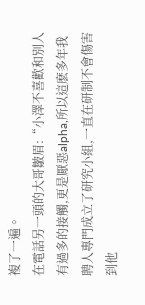複了一遍。
在電話另一頭的大哥皺眉:“小澤不喜歡和別人有過多的接觸,更是厭惡alpha,所以這麽多年我聘人專門成立了研究小組,一直在研制不會傷害到他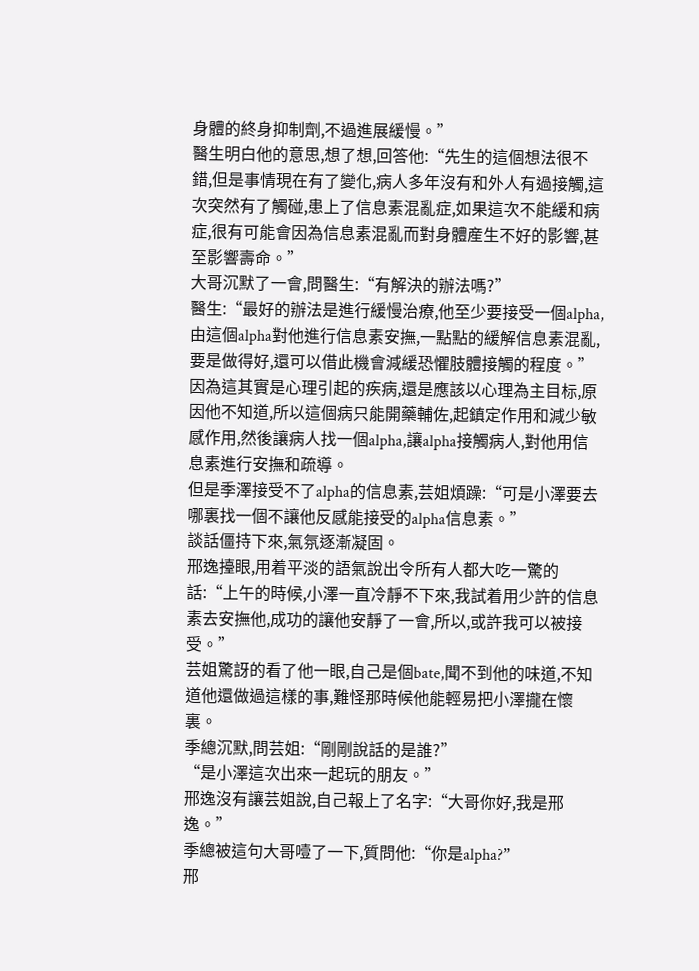身體的終身抑制劑,不過進展緩慢。”
醫生明白他的意思,想了想,回答他:“先生的這個想法很不錯,但是事情現在有了變化,病人多年沒有和外人有過接觸,這次突然有了觸碰,患上了信息素混亂症,如果這次不能緩和病症,很有可能會因為信息素混亂而對身體産生不好的影響,甚至影響壽命。”
大哥沉默了一會,問醫生:“有解決的辦法嗎?”
醫生:“最好的辦法是進行緩慢治療,他至少要接受一個alpha,由這個alpha對他進行信息素安撫,一點點的緩解信息素混亂,要是做得好,還可以借此機會減緩恐懼肢體接觸的程度。”
因為這其實是心理引起的疾病,還是應該以心理為主目标,原因他不知道,所以這個病只能開藥輔佐,起鎮定作用和減少敏感作用,然後讓病人找一個alpha,讓alpha接觸病人,對他用信息素進行安撫和疏導。
但是季澤接受不了alpha的信息素,芸姐煩躁:“可是小澤要去哪裏找一個不讓他反感能接受的alpha信息素。”
談話僵持下來,氣氛逐漸凝固。
邢逸擡眼,用着平淡的語氣說出令所有人都大吃一驚的話:“上午的時候,小澤一直冷靜不下來,我試着用少許的信息素去安撫他,成功的讓他安靜了一會,所以,或許我可以被接受。”
芸姐驚訝的看了他一眼,自己是個bate,聞不到他的味道,不知道他還做過這樣的事,難怪那時候他能輕易把小澤攏在懷裏。
季總沉默,問芸姐:“剛剛說話的是誰?”
“是小澤這次出來一起玩的朋友。”
邢逸沒有讓芸姐說,自己報上了名字:“大哥你好,我是邢逸。”
季總被這句大哥噎了一下,質問他:“你是alpha?”
邢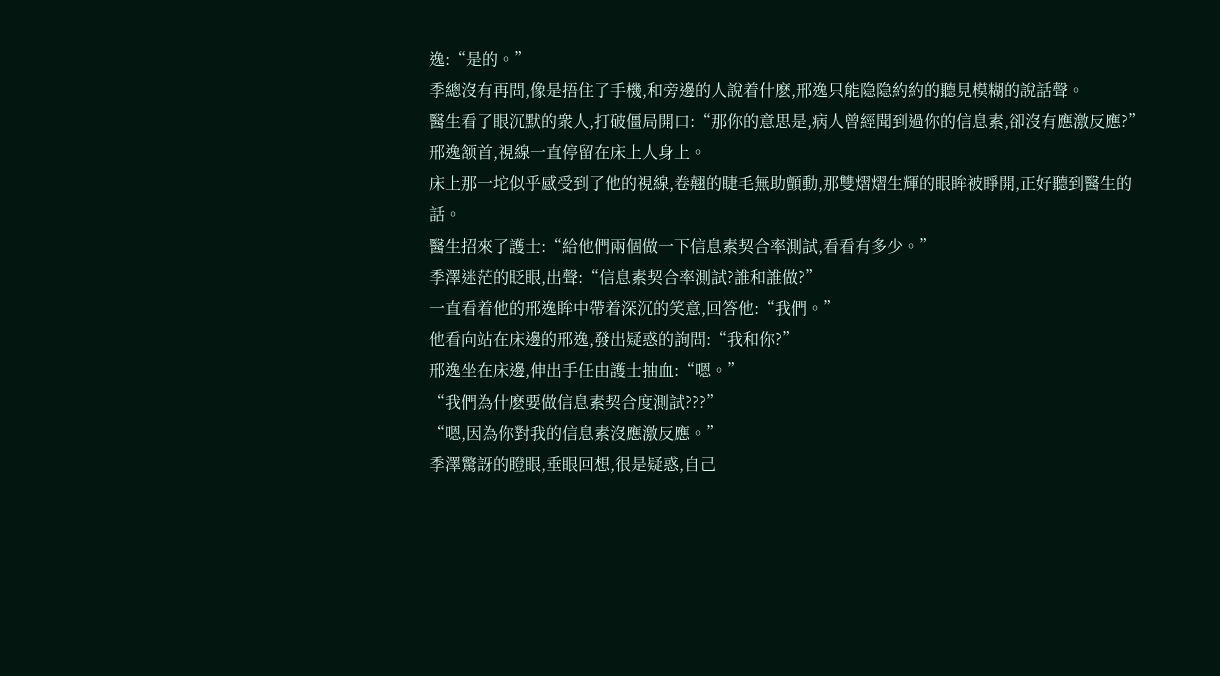逸:“是的。”
季總沒有再問,像是捂住了手機,和旁邊的人說着什麽,邢逸只能隐隐約約的聽見模糊的說話聲。
醫生看了眼沉默的衆人,打破僵局開口:“那你的意思是,病人曾經聞到過你的信息素,卻沒有應激反應?”
邢逸颔首,視線一直停留在床上人身上。
床上那一坨似乎感受到了他的視線,卷翹的睫毛無助顫動,那雙熠熠生輝的眼眸被睜開,正好聽到醫生的話。
醫生招來了護士:“給他們兩個做一下信息素契合率測試,看看有多少。”
季澤迷茫的眨眼,出聲:“信息素契合率測試?誰和誰做?”
一直看着他的邢逸眸中帶着深沉的笑意,回答他:“我們。”
他看向站在床邊的邢逸,發出疑惑的詢問:“我和你?”
邢逸坐在床邊,伸出手任由護士抽血:“嗯。”
“我們為什麽要做信息素契合度測試???”
“嗯,因為你對我的信息素沒應激反應。”
季澤驚訝的瞪眼,垂眼回想,很是疑惑,自己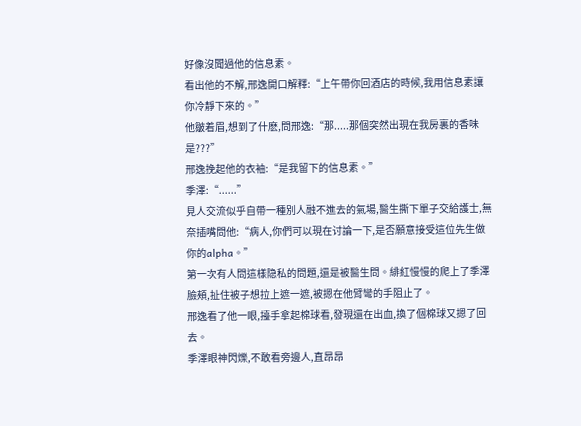好像沒聞過他的信息素。
看出他的不解,邢逸開口解釋:“上午帶你回酒店的時候,我用信息素讓你冷靜下來的。”
他皺着眉,想到了什麽,問邢逸:“那.....那個突然出現在我房裏的香味是???”
邢逸挽起他的衣袖:“是我留下的信息素。”
季澤:“......”
見人交流似乎自帶一種別人融不進去的氣場,醫生撕下單子交給護士,無奈插嘴問他:“病人,你們可以現在讨論一下,是否願意接受這位先生做你的alpha。”
第一次有人問這樣隐私的問題,還是被醫生問。緋紅慢慢的爬上了季澤臉頰,扯住被子想拉上遮一遮,被摁在他臂彎的手阻止了。
邢逸看了他一眼,擡手拿起棉球看,發現還在出血,換了個棉球又摁了回去。
季澤眼神閃爍,不敢看旁邊人,直昂昂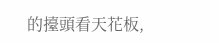的擡頭看天花板,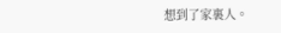想到了家裏人。